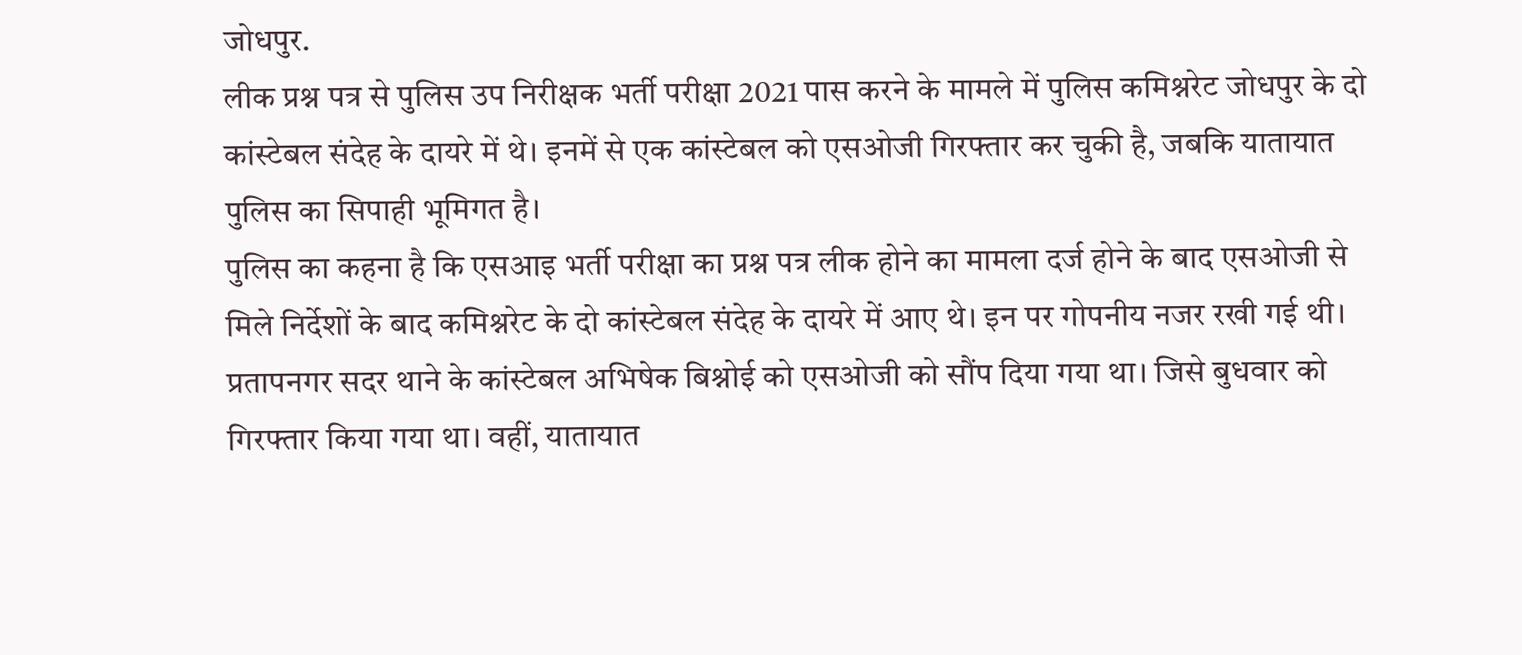जोधपुर.
लीक प्रश्न पत्र से पुलिस उप निरीक्षक भर्ती परीक्षा 2021 पास करने के मामले में पुलिस कमिश्नरेट जोधपुर के दो कांस्टेबल संदेह के दायरे में थे। इनमें से एक कांस्टेबल को एसओजी गिरफ्तार कर चुकी है, जबकि यातायात पुलिस का सिपाही भूमिगत है।
पुलिस का कहना है कि एसआइ भर्ती परीक्षा का प्रश्न पत्र लीक होने का मामला दर्ज होने के बाद एसओजी से मिले निर्देशों के बाद कमिश्नरेट के दो कांस्टेबल संदेह के दायरे में आए थे। इन पर गोपनीय नजर रखी गई थी। प्रतापनगर सदर थाने के कांस्टेबल अभिषेक बिश्नोई को एसओजी को सौंप दिया गया था। जिसे बुधवार को गिरफ्तार किया गया था। वहीं, यातायात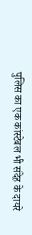पुलिस का एक कांस्टेबल भी संदेह के दायरे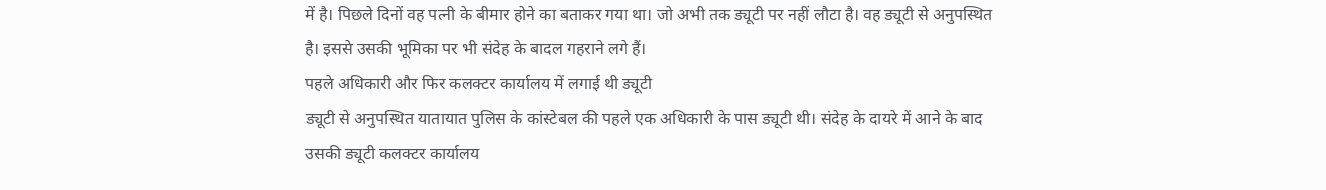में है। पिछले दिनों वह पत्नी के बीमार होने का बताकर गया था। जो अभी तक ड्यूटी पर नहीं लौटा है। वह ड्यूटी से अनुपस्थित है। इससे उसकी भूमिका पर भी संदेह के बादल गहराने लगे हैं।
पहले अधिकारी और फिर कलक्टर कार्यालय में लगाई थी ड्यूटी
ड्यूटी से अनुपस्थित यातायात पुलिस के कांस्टेबल की पहले एक अधिकारी के पास ड्यूटी थी। संदेह के दायरे में आने के बाद उसकी ड्यूटी कलक्टर कार्यालय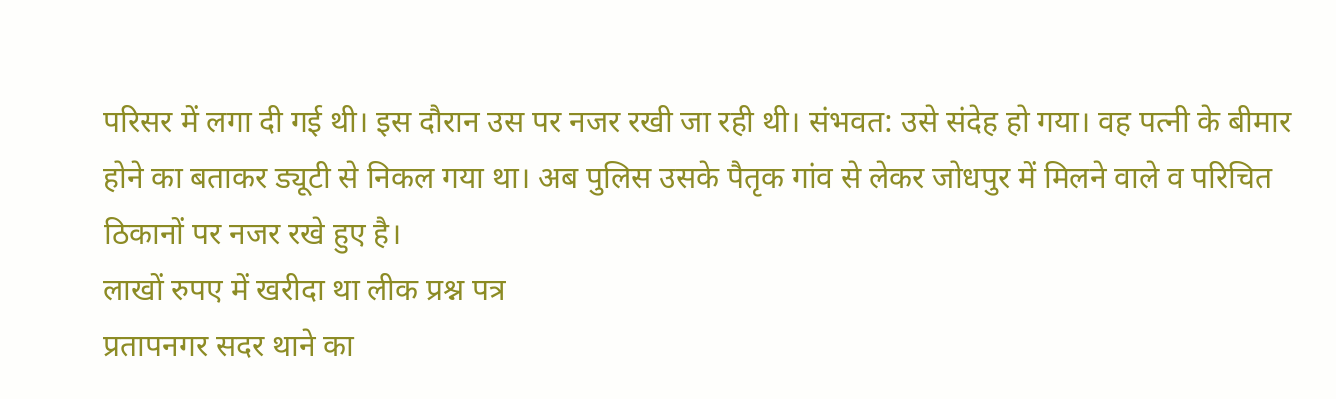परिसर में लगा दी गई थी। इस दौरान उस पर नजर रखी जा रही थी। संभवत: उसे संदेह हो गया। वह पत्नी के बीमार होने का बताकर ड्यूटी से निकल गया था। अब पुलिस उसके पैतृक गांव से लेकर जोधपुर में मिलने वाले व परिचित ठिकानों पर नजर रखे हुए है।
लाखों रुपए में खरीदा था लीक प्रश्न पत्र
प्रतापनगर सदर थाने का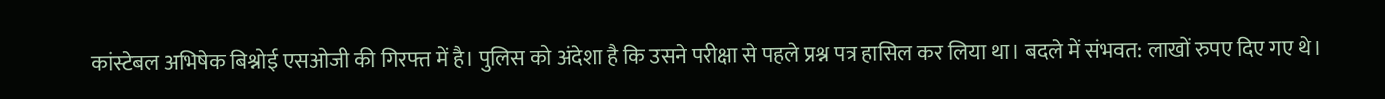कांस्टेबल अभिषेक बिश्नोई एसओजी की गिरफ्त में है। पुलिस को अंदेशा है कि उसने परीक्षा से पहले प्रश्न पत्र हासिल कर लिया था। बदले में संभवत: लाखों रुपए दिए गए थे।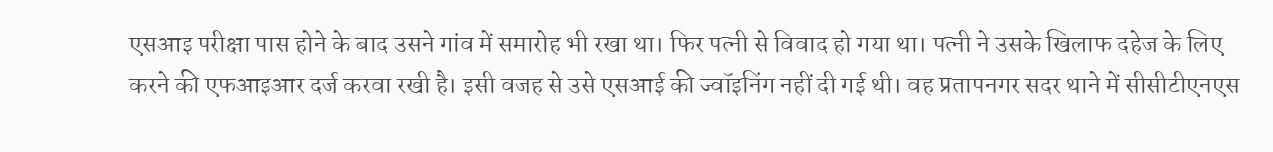एसआइ परीक्षा पास होने के बाद उसने गांव में समारोह भी रखा था। फिर पत्नी से विवाद हो गया था। पत्नी ने उसके खिलाफ दहेज के लिए करने की एफआइआर दर्ज करवा रखी है। इसी वजह से उसे एसआई की ज्वॉइनिंग नहीं दी गई थी। वह प्रतापनगर सदर थाने में सीसीटीएनएस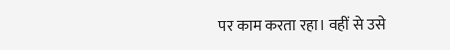पर काम करता रहा। वहीं से उसे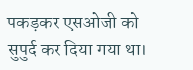पकड़कर एसओजी को सुपुर्द कर दिया गया था।